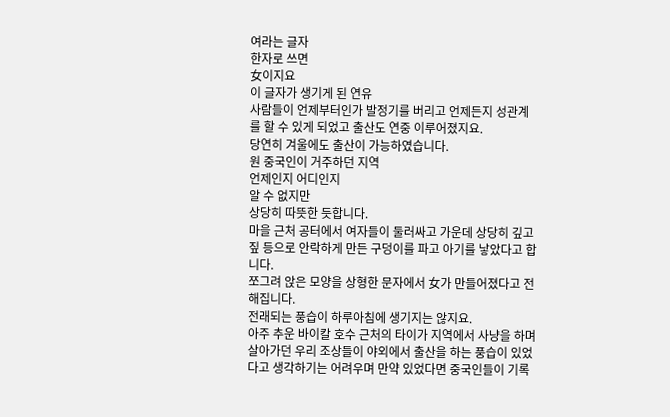여라는 글자
한자로 쓰면
女이지요
이 글자가 생기게 된 연유
사람들이 언제부터인가 발정기를 버리고 언제든지 성관계를 할 수 있게 되었고 출산도 연중 이루어졌지요.
당연히 겨울에도 출산이 가능하였습니다.
원 중국인이 거주하던 지역
언제인지 어디인지
알 수 없지만
상당히 따뜻한 듯합니다.
마을 근처 공터에서 여자들이 둘러싸고 가운데 상당히 깊고 짚 등으로 안락하게 만든 구덩이를 파고 아기를 낳았다고 합니다.
쪼그려 앉은 모양을 상형한 문자에서 女가 만들어졌다고 전해집니다.
전래되는 풍습이 하루아침에 생기지는 않지요.
아주 추운 바이칼 호수 근처의 타이가 지역에서 사냥을 하며 살아가던 우리 조상들이 야외에서 출산을 하는 풍습이 있었다고 생각하기는 어려우며 만약 있었다면 중국인들이 기록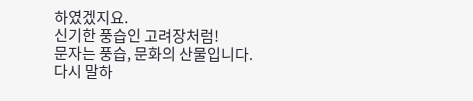하였겠지요.
신기한 풍습인 고려장처럼!
문자는 풍습, 문화의 산물입니다.
다시 말하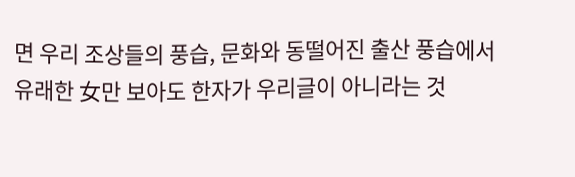면 우리 조상들의 풍습, 문화와 동떨어진 출산 풍습에서 유래한 女만 보아도 한자가 우리글이 아니라는 것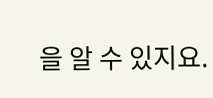을 알 수 있지요.